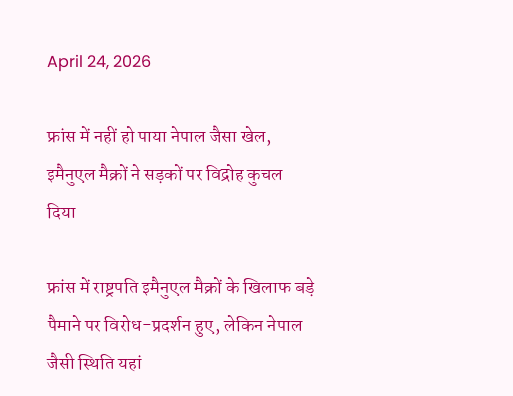April 24, 2026

फ्रांस में नहीं हो पाया नेपाल जैसा खेल, इमैनुएल मैक्रों ने सड़कों पर विद्रोह कुचल दिया

फ्रांस में राष्ट्रपति इमैनुएल मैक्रों के खिलाफ बड़े पैमाने पर विरोध-प्रदर्शन हुए, लेकिन नेपाल जैसी स्थिति यहां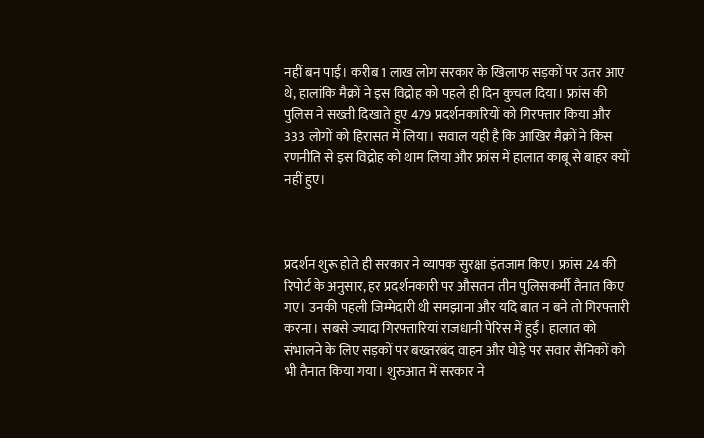नहीं बन पाई। करीब 1 लाख लोग सरकार के खिलाफ सड़कों पर उतर आए थे, हालांकि मैक्रों ने इस विद्रोह को पहले ही दिन कुचल दिया। फ्रांस की पुलिस ने सख्ती दिखाते हुए 479 प्रदर्शनकारियों को गिरफ्तार किया और 333 लोगों को हिरासत में लिया। सवाल यही है कि आखिर मैक्रों ने किस रणनीति से इस विद्रोह को थाम लिया और फ्रांस में हालात काबू से बाहर क्यों नहीं हुए।



प्रदर्शन शुरू होते ही सरकार ने व्यापक सुरक्षा इंतजाम किए। फ्रांस 24 की रिपोर्ट के अनुसार, हर प्रदर्शनकारी पर औसतन तीन पुलिसकर्मी तैनात किए गए। उनकी पहली जिम्मेदारी थी समझाना और यदि बात न बने तो गिरफ्तारी करना। सबसे ज्यादा गिरफ्तारियां राजधानी पेरिस में हुईं। हालात को संभालने के लिए सड़कों पर बख्तरबंद वाहन और घोड़े पर सवार सैनिकों को भी तैनात किया गया। शुरुआत में सरकार ने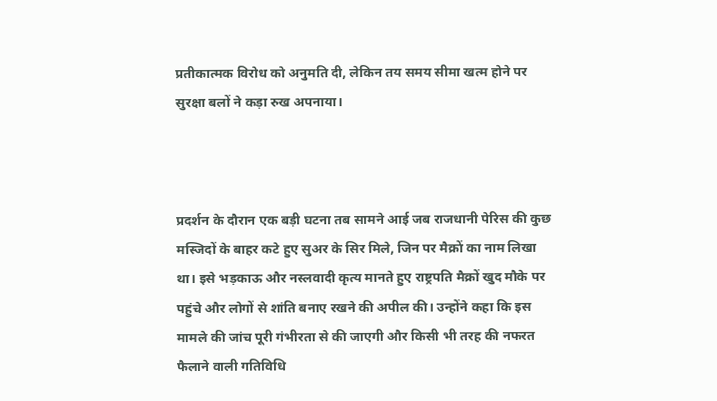प्रतीकात्मक विरोध को अनुमति दी, लेकिन तय समय सीमा खत्म होने पर सुरक्षा बलों ने कड़ा रुख अपनाया।



प्रदर्शन के दौरान एक बड़ी घटना तब सामने आई जब राजधानी पेरिस की कुछ मस्जिदों के बाहर कटे हुए सुअर के सिर मिले, जिन पर मैक्रों का नाम लिखा था। इसे भड़काऊ और नस्लवादी कृत्य मानते हुए राष्ट्रपति मैक्रों खुद मौके पर पहुंचे और लोगों से शांति बनाए रखने की अपील की। उन्होंने कहा कि इस मामले की जांच पूरी गंभीरता से की जाएगी और किसी भी तरह की नफरत फैलाने वाली गतिविधि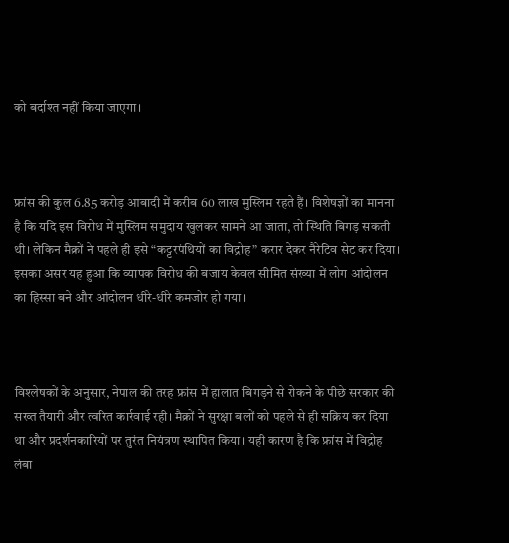को बर्दाश्त नहीं किया जाएगा।



फ्रांस की कुल 6.85 करोड़ आबादी में करीब 60 लाख मुस्लिम रहते हैं। विशेषज्ञों का मानना है कि यदि इस विरोध में मुस्लिम समुदाय खुलकर सामने आ जाता, तो स्थिति बिगड़ सकती थी। लेकिन मैक्रों ने पहले ही इसे “कट्टरपंथियों का विद्रोह” करार देकर नैरेटिव सेट कर दिया। इसका असर यह हुआ कि व्यापक विरोध की बजाय केवल सीमित संख्या में लोग आंदोलन का हिस्सा बने और आंदोलन धीरे-धीरे कमजोर हो गया।



विश्लेषकों के अनुसार, नेपाल की तरह फ्रांस में हालात बिगड़ने से रोकने के पीछे सरकार की सख्त तैयारी और त्वरित कार्रवाई रही। मैक्रों ने सुरक्षा बलों को पहले से ही सक्रिय कर दिया था और प्रदर्शनकारियों पर तुरंत नियंत्रण स्थापित किया। यही कारण है कि फ्रांस में विद्रोह लंबा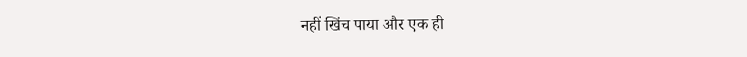नहीं खिंच पाया और एक ही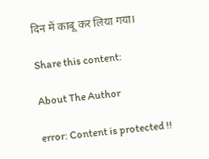दिन में काबू कर लिया गया।

Share this content:

About The Author

error: Content is protected !!